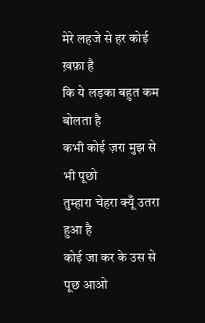मेरे लहजे से हर कोई ख़फ़ा है
कि ये लड़का बहुत कम बोलता है
कभी कोई ज़रा मुझ से भी पूछो
तुम्हारा चेहरा क्यूँ उतरा हुआ है
कोई जा कर के उस से पूछ आओ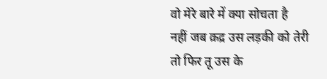वो मेरे बारे में क्या सोचता है
नहीं जब क़द्र उस लड़की को तेरी
तो फिर तू उस के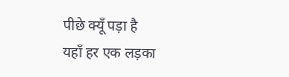पीछे क्यूँ पड़ा है
यहाँ हर एक लड़का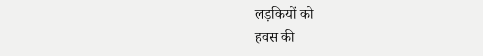लड़कियों को
हवस की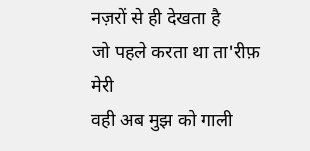नज़रों से ही देखता है
जो पहले करता था ता'रीफ़ मेरी
वही अब मुझ को गाली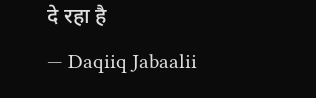दे रहा है
— Daqiiq Jabaalii